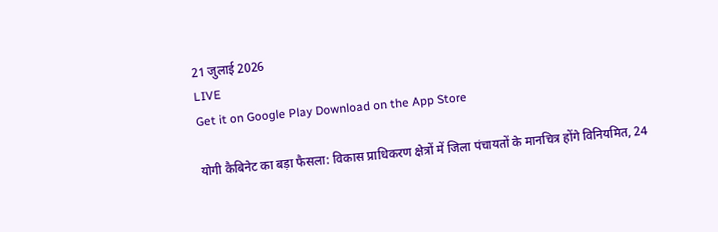21 जुलाई 2026
LIVE
Get it on Google Play Download on the App Store

योगी कैबिनेट का बड़ा फैसला: विकास प्राधिकरण क्षेत्रों में जिला पंचायतों के मानचित्र होंगे विनियमित, 24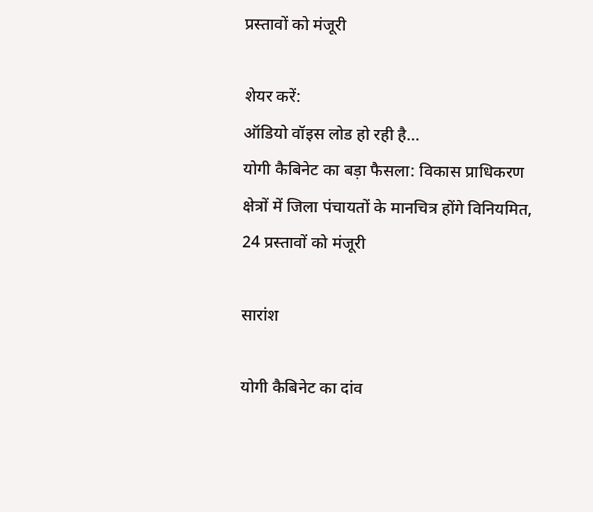प्रस्तावों को मंजूरी

शेयर करें:
ऑडियो वॉइस लोड हो रही है…
योगी कैबिनेट का बड़ा फैसला: विकास प्राधिकरण क्षेत्रों में जिला पंचायतों के मानचित्र होंगे विनियमित, 24 प्रस्तावों को मंजूरी

सारांश

योगी कैबिनेट का दांव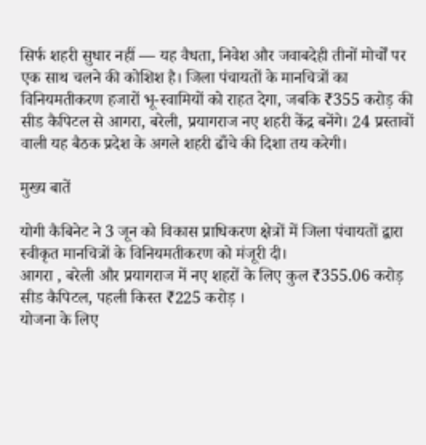सिर्फ शहरी सुधार नहीं — यह वैधता, निवेश और जवाबदेही तीनों मोर्चों पर एक साथ चलने की कोशिश है। जिला पंचायतों के मानचित्रों का विनियमतीकरण हजारों भू-स्वामियों को राहत देगा, जबकि ₹355 करोड़ की सीड कैपिटल से आगरा, बरेली, प्रयागराज नए शहरी केंद्र बनेंगे। 24 प्रस्तावों वाली यह बैठक प्रदेश के अगले शहरी ढाँचे की दिशा तय करेगी।

मुख्य बातें

योगी कैबिनेट ने 3 जून को विकास प्राधिकरण क्षेत्रों में जिला पंचायतों द्वारा स्वीकृत मानचित्रों के विनियमतीकरण को मंजूरी दी।
आगरा , बरेली और प्रयागराज में नए शहरों के लिए कुल ₹355.06 करोड़ सीड कैपिटल, पहली किस्त ₹225 करोड़ ।
योजना के लिए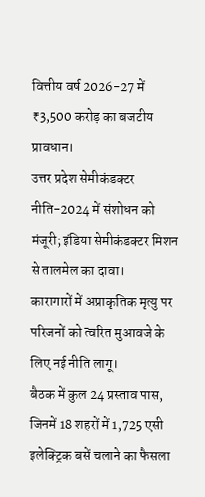वित्तीय वर्ष 2026-27 में ₹3,500 करोड़ का बजटीय प्रावधान।
उत्तर प्रदेश सेमीकंडक्टर नीति-2024 में संशोधन को मंजूरी; इंडिया सेमीकंडक्टर मिशन से तालमेल का दावा।
कारागारों में अप्राकृतिक मृत्यु पर परिजनों को त्वरित मुआवजे के लिए नई नीति लागू।
बैठक में कुल 24 प्रस्ताव पास, जिनमें 18 शहरों में 1,725 एसी इलेक्ट्रिक बसें चलाने का फैसला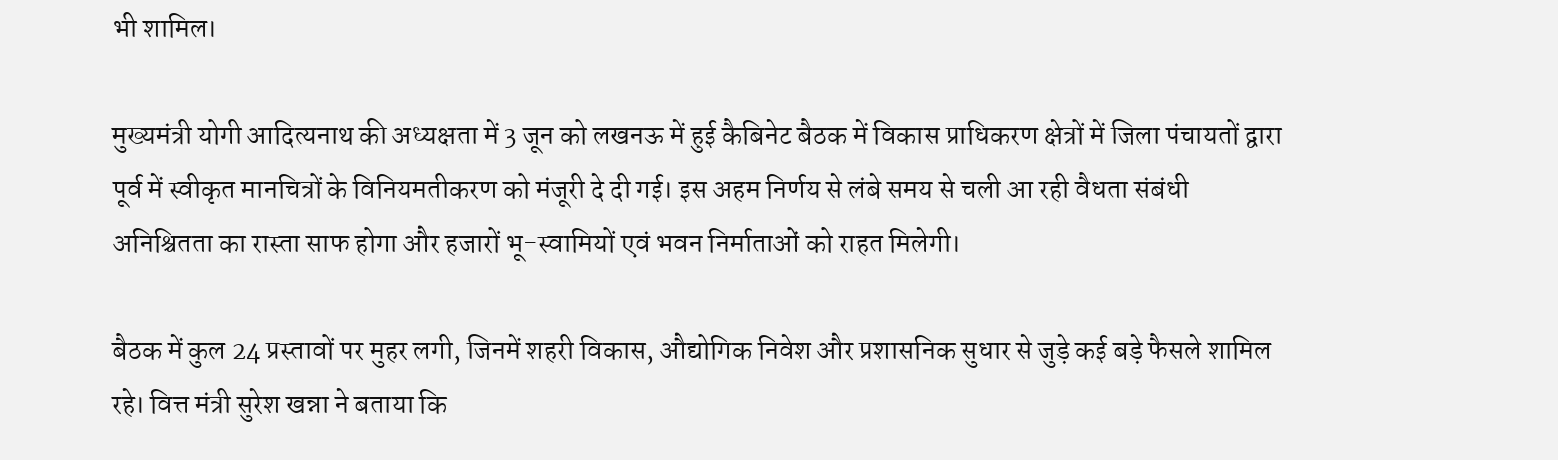भी शामिल।

मुख्यमंत्री योगी आदित्यनाथ की अध्यक्षता में 3 जून को लखनऊ में हुई कैबिनेट बैठक में विकास प्राधिकरण क्षेत्रों में जिला पंचायतों द्वारा पूर्व में स्वीकृत मानचित्रों के विनियमतीकरण को मंजूरी दे दी गई। इस अहम निर्णय से लंबे समय से चली आ रही वैधता संबंधी अनिश्चितता का रास्ता साफ होगा और हजारों भू-स्वामियों एवं भवन निर्माताओं को राहत मिलेगी।

बैठक में कुल 24 प्रस्तावों पर मुहर लगी, जिनमें शहरी विकास, औद्योगिक निवेश और प्रशासनिक सुधार से जुड़े कई बड़े फैसले शामिल रहे। वित्त मंत्री सुरेश खन्ना ने बताया कि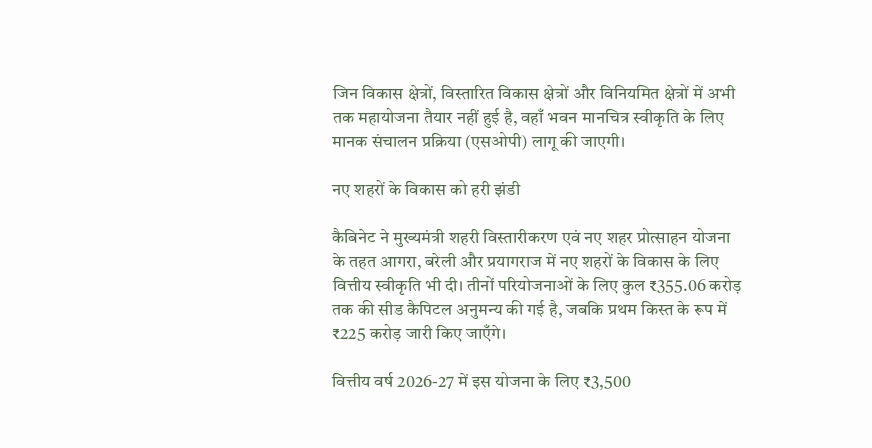जिन विकास क्षेत्रों, विस्तारित विकास क्षेत्रों और विनियमित क्षेत्रों में अभी तक महायोजना तैयार नहीं हुई है, वहाँ भवन मानचित्र स्वीकृति के लिए मानक संचालन प्रक्रिया (एसओपी) लागू की जाएगी।

नए शहरों के विकास को हरी झंडी

कैबिनेट ने मुख्यमंत्री शहरी विस्तारीकरण एवं नए शहर प्रोत्साहन योजना के तहत आगरा, बरेली और प्रयागराज में नए शहरों के विकास के लिए वित्तीय स्वीकृति भी दी। तीनों परियोजनाओं के लिए कुल ₹355.06 करोड़ तक की सीड कैपिटल अनुमन्य की गई है, जबकि प्रथम किस्त के रूप में ₹225 करोड़ जारी किए जाएँगे।

वित्तीय वर्ष 2026-27 में इस योजना के लिए ₹3,500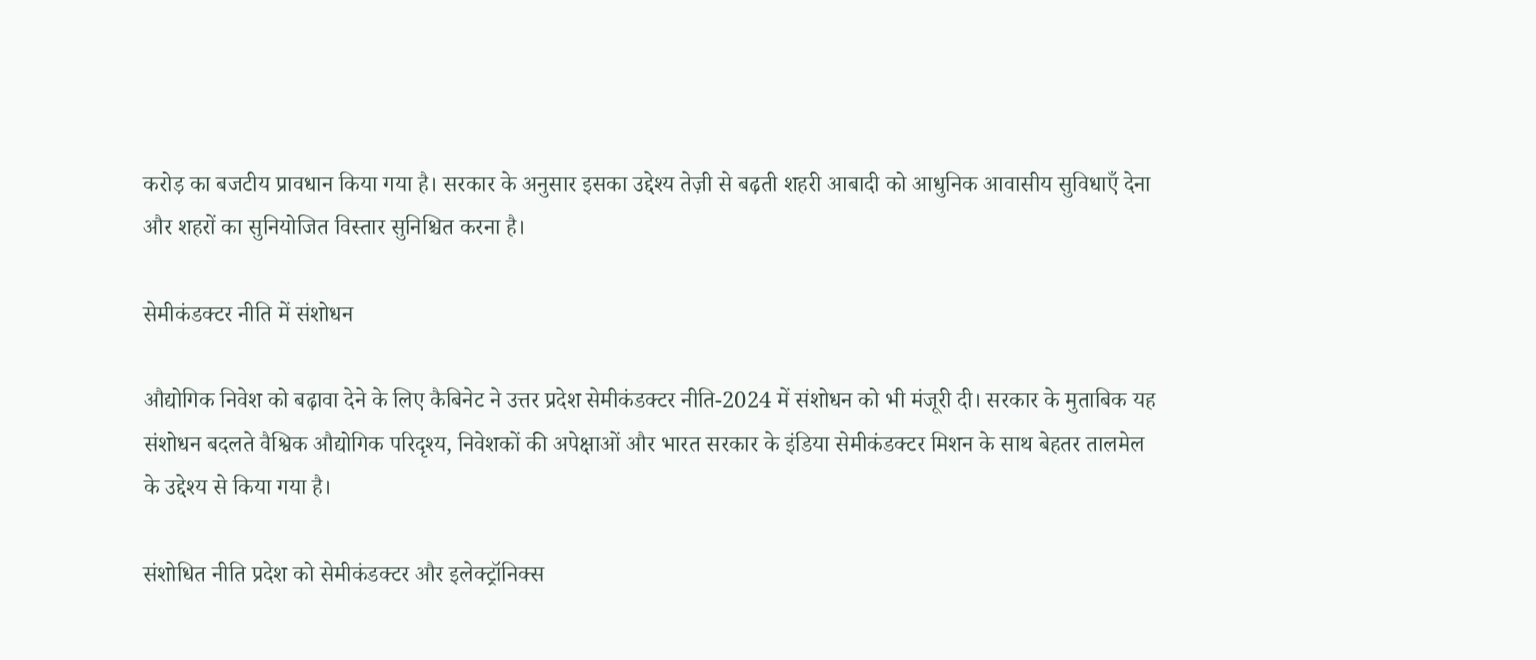करोड़ का बजटीय प्रावधान किया गया है। सरकार के अनुसार इसका उद्देश्य तेज़ी से बढ़ती शहरी आबादी को आधुनिक आवासीय सुविधाएँ देना और शहरों का सुनियोजित विस्तार सुनिश्चित करना है।

सेमीकंडक्टर नीति में संशोधन

औद्योगिक निवेश को बढ़ावा देने के लिए कैबिनेट ने उत्तर प्रदेश सेमीकंडक्टर नीति-2024 में संशोधन को भी मंजूरी दी। सरकार के मुताबिक यह संशोधन बदलते वैश्विक औद्योगिक परिदृश्य, निवेशकों की अपेक्षाओं और भारत सरकार के इंडिया सेमीकंडक्टर मिशन के साथ बेहतर तालमेल के उद्देश्य से किया गया है।

संशोधित नीति प्रदेश को सेमीकंडक्टर और इलेक्ट्रॉनिक्स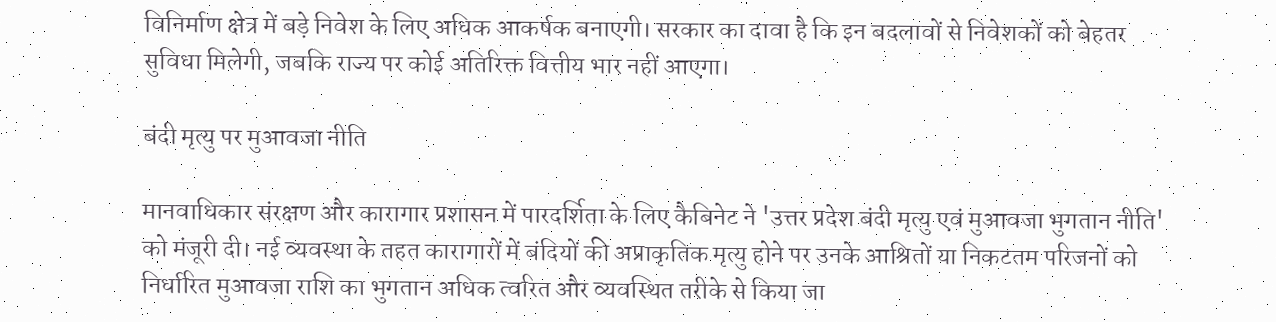विनिर्माण क्षेत्र में बड़े निवेश के लिए अधिक आकर्षक बनाएगी। सरकार का दावा है कि इन बदलावों से निवेशकों को बेहतर सुविधा मिलेगी, जबकि राज्य पर कोई अतिरिक्त वित्तीय भार नहीं आएगा।

बंदी मृत्यु पर मुआवजा नीति

मानवाधिकार संरक्षण और कारागार प्रशासन में पारदर्शिता के लिए कैबिनेट ने 'उत्तर प्रदेश बंदी मृत्यु एवं मुआवजा भुगतान नीति' को मंजूरी दी। नई व्यवस्था के तहत कारागारों में बंदियों की अप्राकृतिक मृत्यु होने पर उनके आश्रितों या निकटतम परिजनों को निर्धारित मुआवजा राशि का भुगतान अधिक त्वरित और व्यवस्थित तरीके से किया जा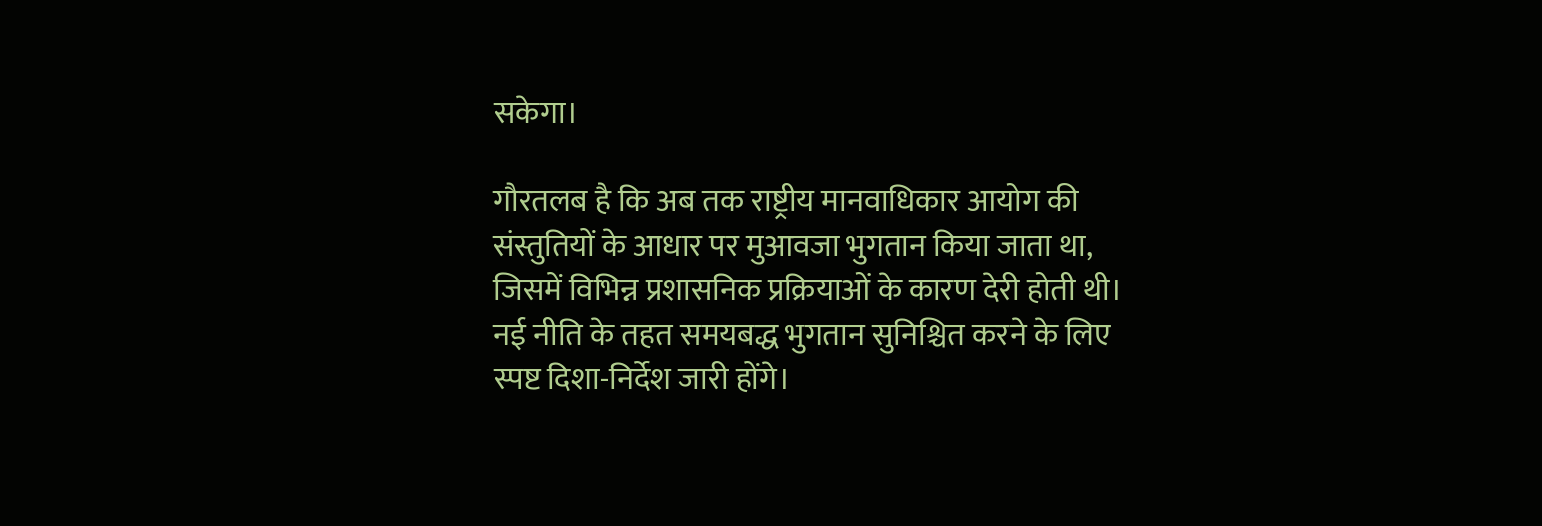सकेगा।

गौरतलब है कि अब तक राष्ट्रीय मानवाधिकार आयोग की संस्तुतियों के आधार पर मुआवजा भुगतान किया जाता था, जिसमें विभिन्न प्रशासनिक प्रक्रियाओं के कारण देरी होती थी। नई नीति के तहत समयबद्ध भुगतान सुनिश्चित करने के लिए स्पष्ट दिशा-निर्देश जारी होंगे।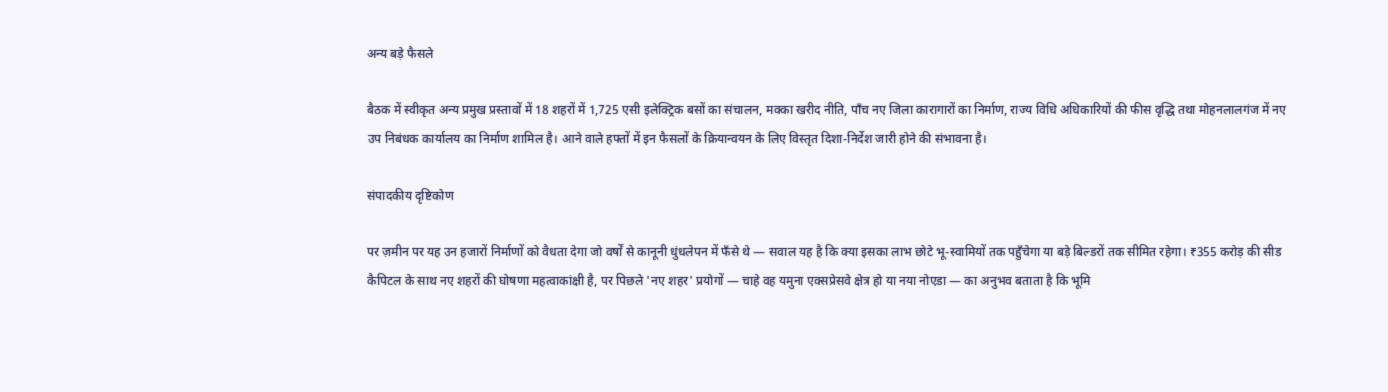अन्य बड़े फैसले

बैठक में स्वीकृत अन्य प्रमुख प्रस्तावों में 18 शहरों में 1,725 एसी इलेक्ट्रिक बसों का संचालन, मक्का खरीद नीति, पाँच नए जिला कारागारों का निर्माण, राज्य विधि अधिकारियों की फीस वृद्धि तथा मोहनलालगंज में नए उप निबंधक कार्यालय का निर्माण शामिल है। आने वाले हफ्तों में इन फैसलों के क्रियान्वयन के लिए विस्तृत दिशा-निर्देश जारी होने की संभावना है।

संपादकीय दृष्टिकोण

पर ज़मीन पर यह उन हजारों निर्माणों को वैधता देगा जो वर्षों से कानूनी धुंधलेपन में फँसे थे — सवाल यह है कि क्या इसका लाभ छोटे भू-स्वामियों तक पहुँचेगा या बड़े बिल्डरों तक सीमित रहेगा। ₹355 करोड़ की सीड कैपिटल के साथ नए शहरों की घोषणा महत्वाकांक्षी है, पर पिछले 'नए शहर' प्रयोगों — चाहे वह यमुना एक्सप्रेसवे क्षेत्र हो या नया नोएडा — का अनुभव बताता है कि भूमि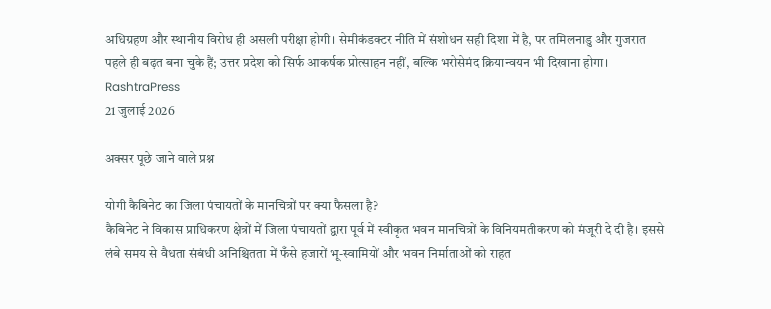अधिग्रहण और स्थानीय विरोध ही असली परीक्षा होगी। सेमीकंडक्टर नीति में संशोधन सही दिशा में है, पर तमिलनाडु और गुजरात पहले ही बढ़त बना चुके हैं; उत्तर प्रदेश को सिर्फ आकर्षक प्रोत्साहन नहीं, बल्कि भरोसेमंद क्रियान्वयन भी दिखाना होगा।
RashtraPress
21 जुलाई 2026

अक्सर पूछे जाने वाले प्रश्न

योगी कैबिनेट का जिला पंचायतों के मानचित्रों पर क्या फैसला है?
कैबिनेट ने विकास प्राधिकरण क्षेत्रों में जिला पंचायतों द्वारा पूर्व में स्वीकृत भवन मानचित्रों के विनियमतीकरण को मंजूरी दे दी है। इससे लंबे समय से वैधता संबंधी अनिश्चितता में फँसे हजारों भू-स्वामियों और भवन निर्माताओं को राहत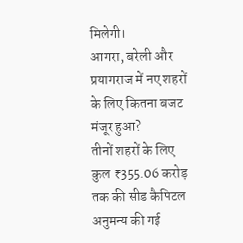मिलेगी।
आगरा, बरेली और प्रयागराज में नए शहरों के लिए कितना बजट मंजूर हुआ?
तीनों शहरों के लिए कुल ₹355.06 करोड़ तक की सीड कैपिटल अनुमन्य की गई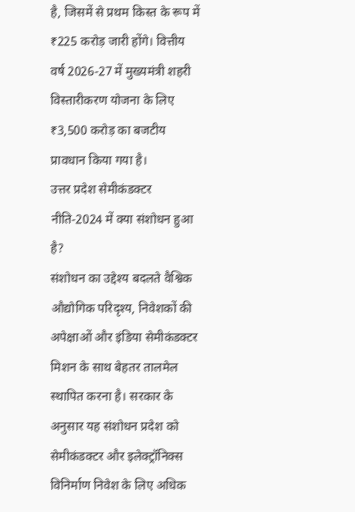है, जिसमें से प्रथम किस्त के रूप में ₹225 करोड़ जारी होंगे। वित्तीय वर्ष 2026-27 में मुख्यमंत्री शहरी विस्तारीकरण योजना के लिए ₹3,500 करोड़ का बजटीय प्रावधान किया गया है।
उत्तर प्रदेश सेमीकंडक्टर नीति-2024 में क्या संशोधन हुआ है?
संशोधन का उद्देश्य बदलते वैश्विक औद्योगिक परिदृश्य, निवेशकों की अपेक्षाओं और इंडिया सेमीकंडक्टर मिशन के साथ बेहतर तालमेल स्थापित करना है। सरकार के अनुसार यह संशोधन प्रदेश को सेमीकंडक्टर और इलेक्ट्रॉनिक्स विनिर्माण निवेश के लिए अधिक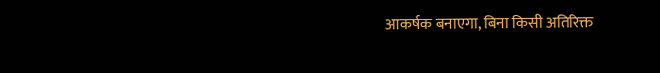आकर्षक बनाएगा, बिना किसी अतिरिक्त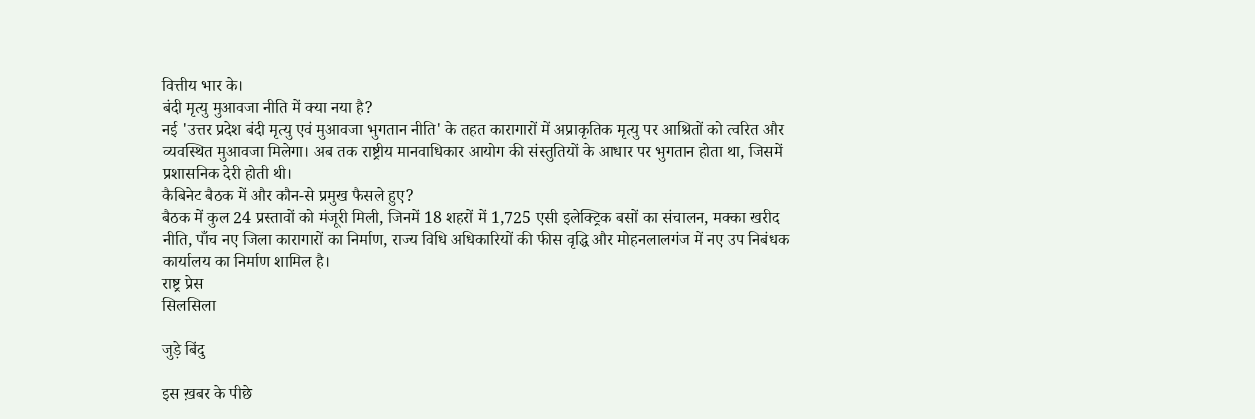वित्तीय भार के।
बंदी मृत्यु मुआवजा नीति में क्या नया है?
नई 'उत्तर प्रदेश बंदी मृत्यु एवं मुआवजा भुगतान नीति' के तहत कारागारों में अप्राकृतिक मृत्यु पर आश्रितों को त्वरित और व्यवस्थित मुआवजा मिलेगा। अब तक राष्ट्रीय मानवाधिकार आयोग की संस्तुतियों के आधार पर भुगतान होता था, जिसमें प्रशासनिक देरी होती थी।
कैबिनेट बैठक में और कौन-से प्रमुख फैसले हुए?
बैठक में कुल 24 प्रस्तावों को मंजूरी मिली, जिनमें 18 शहरों में 1,725 एसी इलेक्ट्रिक बसों का संचालन, मक्का खरीद नीति, पाँच नए जिला कारागारों का निर्माण, राज्य विधि अधिकारियों की फीस वृद्धि और मोहनलालगंज में नए उप निबंधक कार्यालय का निर्माण शामिल है।
राष्ट्र प्रेस
सिलसिला

जुड़े बिंदु

इस ख़बर के पीछे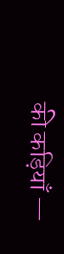की कड़ियाँ —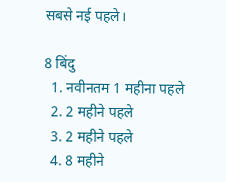सबसे नई पहले।

8 बिंदु
  1. नवीनतम 1 महीना पहले
  2. 2 महीने पहले
  3. 2 महीने पहले
  4. 8 महीने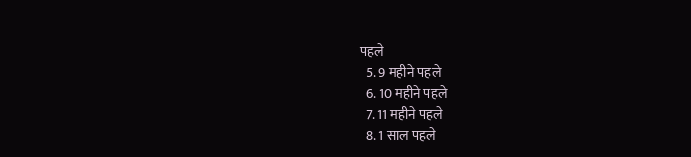पहले
  5. 9 महीने पहले
  6. 10 महीने पहले
  7. 11 महीने पहले
  8. 1 साल पहले